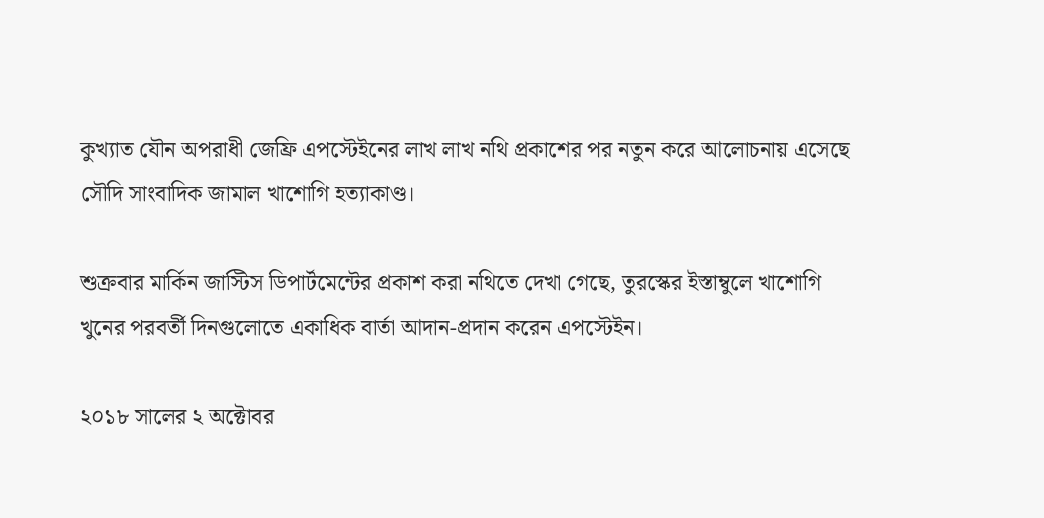কুখ্যাত যৌন অপরাধী জেফ্রি এপস্টেইনের লাখ লাখ নথি প্রকাশের পর নতুন করে আলোচনায় এসেছে সৌদি সাংবাদিক জামাল খাশোগি হত্যাকাণ্ড।

শুক্রবার মার্কিন জাস্টিস ডিপার্টমেন্টের প্রকাশ করা নথিতে দেখা গেছে, তুরস্কের ইস্তাম্বুলে খাশোগি খুনের পরবর্তী দিনগুলোতে একাধিক বার্তা আদান-প্রদান করেন এপস্টেইন।

২০১৮ সালের ২ অক্টোবর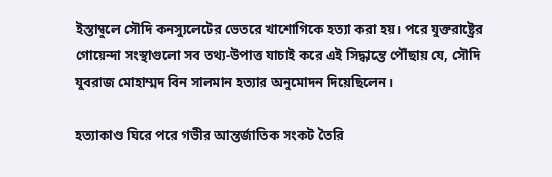ইস্তাম্বুলে সৌদি কনস্যুলেটের ভেতরে খাশোগিকে হত্যা করা হয়। পরে যুক্তরাষ্ট্রের গোয়েন্দা সংস্থাগুলো সব তথ্য-উপাত্ত যাচাই করে এই সিদ্ধান্তে পৌঁছায় যে, সৌদি যুবরাজ মোহাম্মদ বিন সালমান হত্যার অনুমোদন দিয়েছিলেন।

হত্যাকাণ্ড ঘিরে পরে গভীর আন্তর্জাতিক সংকট তৈরি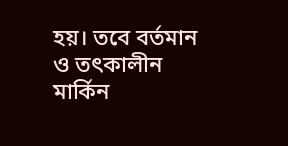হয়। তবে বর্তমান ও তৎকালীন মার্কিন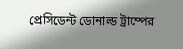প্রেসিডেন্ট ডোনাল্ড ট্রাম্পের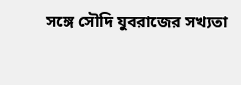সঙ্গে সৌদি যুবরাজের সখ্যতা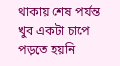থাকায় শেষ পর্যন্ত খুব একটা চাপে পড়তে হয়নি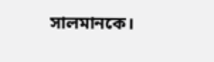সালমানকে।